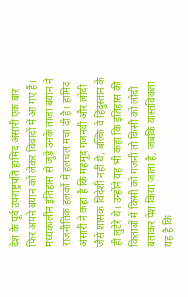देश के पूर्व उपराष्ट्रपति हामिद अंसारी एक बार फिर अपने बयान को लेकर विवादों में आ गए हैं। मध्यकालीन इतिहास से जुड़े उनके ताज़ा बयान ने राजनीतिक हलकों में हलचल मचा दी है। हामिद अंसारी ने कहा है कि महमूद गजनवी और लोदी जैसे शासक विदेशी नहीं थे, बल्कि वे हिंदुस्तान के ही लुटेरे थे। उन्होंने यह भी कहा कि इतिहास की किताबों में किसी को गजनी तो किसी को लोदी बताकर पेश किया जाता है, जबकि वास्तविकता यह है कि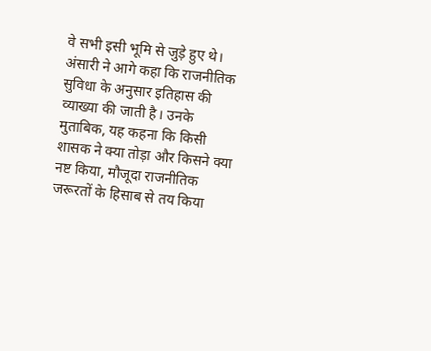वे सभी इसी भूमि से जुड़े हुए थे।
अंसारी ने आगे कहा कि राजनीतिक सुविधा के अनुसार इतिहास की व्याख्या की जाती है। उनके मुताबिक, यह कहना कि किसी शासक ने क्या तोड़ा और किसने क्या नष्ट किया, मौजूदा राजनीतिक जरूरतों के हिसाब से तय किया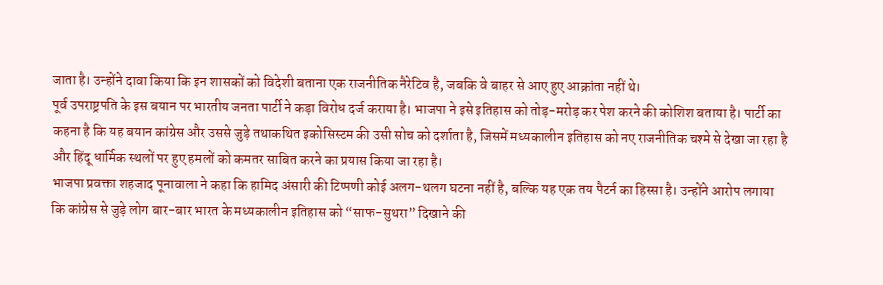जाता है। उन्होंने दावा किया कि इन शासकों को विदेशी बताना एक राजनीतिक नैरेटिव है, जबकि वे बाहर से आए हुए आक्रांता नहीं थे।
पूर्व उपराष्ट्रपति के इस बयान पर भारतीय जनता पार्टी ने कड़ा विरोध दर्ज कराया है। भाजपा ने इसे इतिहास को तोड़-मरोड़ कर पेश करने की कोशिश बताया है। पार्टी का कहना है कि यह बयान कांग्रेस और उससे जुड़े तथाकथित इकोसिस्टम की उसी सोच को दर्शाता है, जिसमें मध्यकालीन इतिहास को नए राजनीतिक चश्मे से देखा जा रहा है और हिंदू धार्मिक स्थलों पर हुए हमलों को कमतर साबित करने का प्रयास किया जा रहा है।
भाजपा प्रवक्ता शहजाद पूनावाला ने कहा कि हामिद अंसारी की टिप्पणी कोई अलग-थलग घटना नहीं है, बल्कि यह एक तय पैटर्न का हिस्सा है। उन्होंने आरोप लगाया कि कांग्रेस से जुड़े लोग बार-बार भारत के मध्यकालीन इतिहास को “साफ-सुथरा” दिखाने की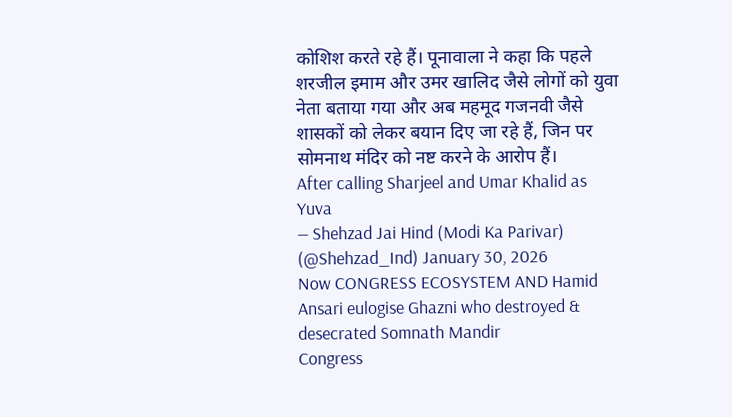कोशिश करते रहे हैं। पूनावाला ने कहा कि पहले शरजील इमाम और उमर खालिद जैसे लोगों को युवा नेता बताया गया और अब महमूद गजनवी जैसे शासकों को लेकर बयान दिए जा रहे हैं, जिन पर सोमनाथ मंदिर को नष्ट करने के आरोप हैं।
After calling Sharjeel and Umar Khalid as Yuva
— Shehzad Jai Hind (Modi Ka Parivar) (@Shehzad_Ind) January 30, 2026
Now CONGRESS ECOSYSTEM AND Hamid Ansari eulogise Ghazni who destroyed & desecrated Somnath Mandir
Congress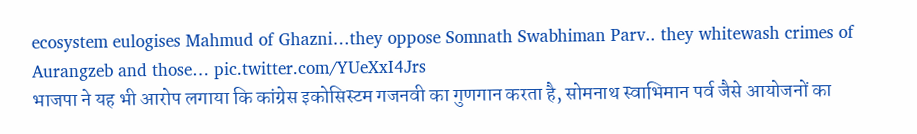ecosystem eulogises Mahmud of Ghazni…they oppose Somnath Swabhiman Parv.. they whitewash crimes of Aurangzeb and those… pic.twitter.com/YUeXxI4Jrs
भाजपा ने यह भी आरोप लगाया कि कांग्रेस इकोसिस्टम गजनवी का गुणगान करता है, सोमनाथ स्वाभिमान पर्व जैसे आयोजनों का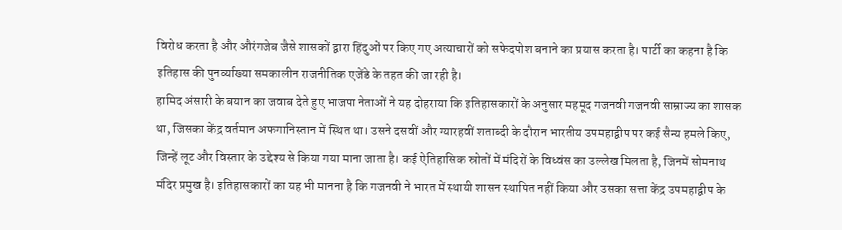विरोध करता है और औरंगजेब जैसे शासकों द्वारा हिंदुओं पर किए गए अत्याचारों को सफेदपोश बनाने का प्रयास करता है। पार्टी का कहना है कि इतिहास की पुनर्व्याख्या समकालीन राजनीतिक एजेंडे के तहत की जा रही है।
हामिद अंसारी के बयान का जवाब देते हुए भाजपा नेताओं ने यह दोहराया कि इतिहासकारों के अनुसार महमूद गजनवी गजनवी साम्राज्य का शासक था, जिसका केंद्र वर्तमान अफगानिस्तान में स्थित था। उसने दसवीं और ग्यारहवीं शताब्दी के दौरान भारतीय उपमहाद्वीप पर कई सैन्य हमले किए, जिन्हें लूट और विस्तार के उद्देश्य से किया गया माना जाता है। कई ऐतिहासिक स्रोतों में मंदिरों के विध्वंस का उल्लेख मिलता है, जिनमें सोमनाथ मंदिर प्रमुख है। इतिहासकारों का यह भी मानना है कि गजनवी ने भारत में स्थायी शासन स्थापित नहीं किया और उसका सत्ता केंद्र उपमहाद्वीप के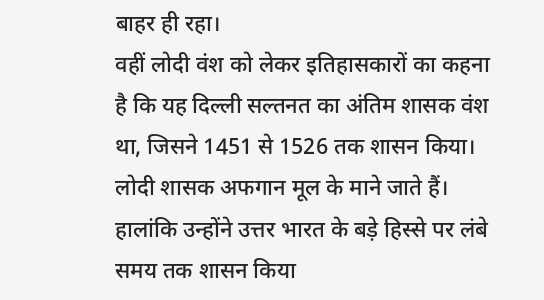बाहर ही रहा।
वहीं लोदी वंश को लेकर इतिहासकारों का कहना है कि यह दिल्ली सल्तनत का अंतिम शासक वंश था, जिसने 1451 से 1526 तक शासन किया। लोदी शासक अफगान मूल के माने जाते हैं। हालांकि उन्होंने उत्तर भारत के बड़े हिस्से पर लंबे समय तक शासन किया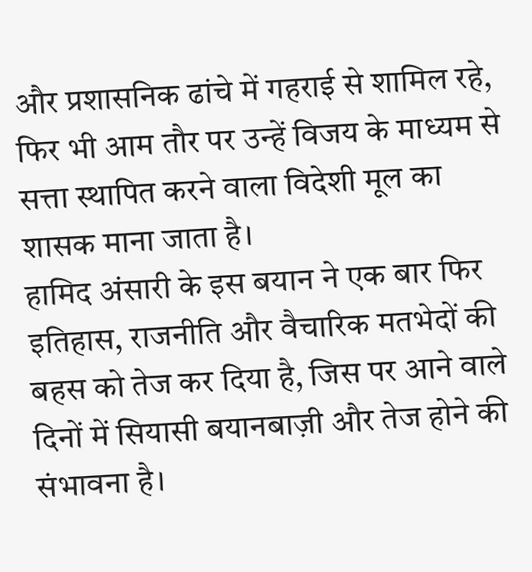और प्रशासनिक ढांचे में गहराई से शामिल रहे, फिर भी आम तौर पर उन्हें विजय के माध्यम से सत्ता स्थापित करने वाला विदेशी मूल का शासक माना जाता है।
हामिद अंसारी के इस बयान ने एक बार फिर इतिहास, राजनीति और वैचारिक मतभेदों की बहस को तेज कर दिया है, जिस पर आने वाले दिनों में सियासी बयानबाज़ी और तेज होने की संभावना है।